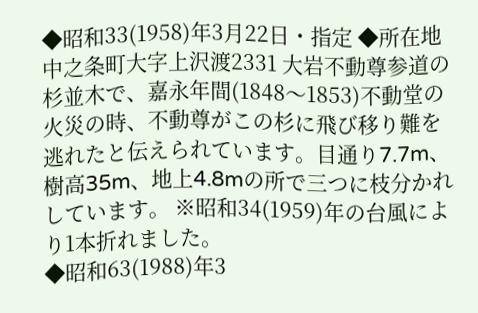◆昭和33(1958)年3月22日・指定 ◆所在地 中之条町大字上沢渡2331 大岩不動尊参道の杉並木で、嘉永年間(1848〜1853)不動堂の火災の時、不動尊がこの杉に飛び移り難を逃れたと伝えられています。目通り7.7m、樹高35m、地上4.8mの所で三つに枝分かれしています。 ※昭和34(1959)年の台風により1本折れました。
◆昭和63(1988)年3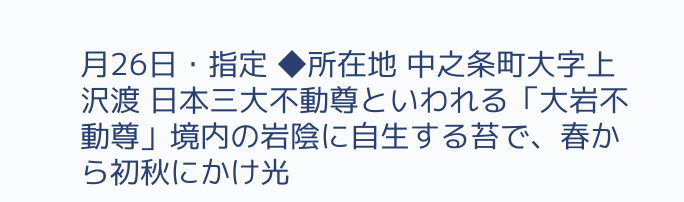月26日・指定 ◆所在地 中之条町大字上沢渡 日本三大不動尊といわれる「大岩不動尊」境内の岩陰に自生する苔で、春から初秋にかけ光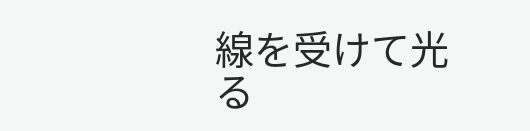線を受けて光る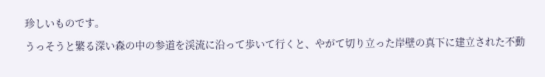珍しいものです。
うっそうと繁る深い森の中の参道を渓流に沿って歩いて行くと、やがて切り立った岸壁の真下に建立された不動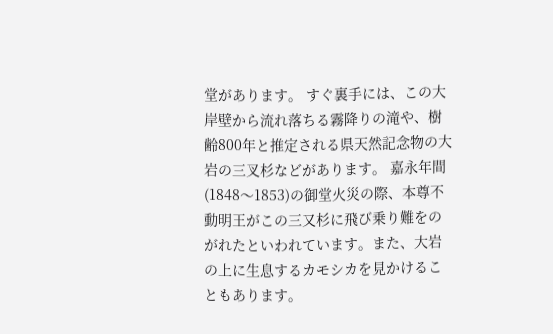堂があります。 すぐ裏手には、この大岸壁から流れ落ちる霧降りの滝や、樹齢800年と推定される県天然記念物の大岩の三叉杉などがあります。 嘉永年間(1848〜1853)の御堂火災の際、本尊不動明王がこの三又杉に飛び乗り難をのがれたといわれています。また、大岩の上に生息するカモシカを見かけることもあります。